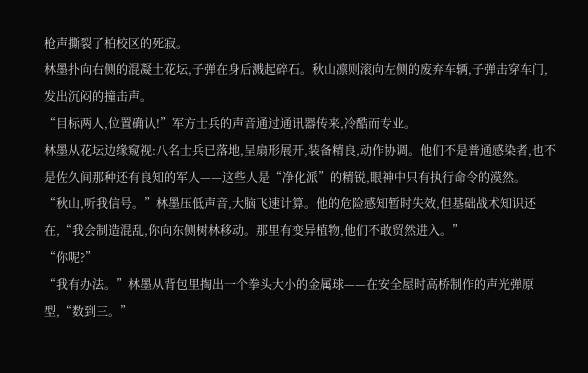枪声撕裂了柏校区的死寂。
林墨扑向右侧的混凝土花坛,子弹在身后溅起碎石。秋山凛则滚向左侧的废弃车辆,子弹击穿车门,发出沉闷的撞击声。
“目标两人,位置确认!”军方士兵的声音通过通讯器传来,冷酷而专业。
林墨从花坛边缘窥视:八名士兵已落地,呈扇形展开,装备精良,动作协调。他们不是普通感染者,也不是佐久间那种还有良知的军人——这些人是“净化派”的精锐,眼神中只有执行命令的漠然。
“秋山,听我信号。”林墨压低声音,大脑飞速计算。他的危险感知暂时失效,但基础战术知识还在,“我会制造混乱,你向东侧树林移动。那里有变异植物,他们不敢贸然进入。”
“你呢?”
“我有办法。”林墨从背包里掏出一个拳头大小的金属球——在安全屋时高桥制作的声光弹原型,“数到三。”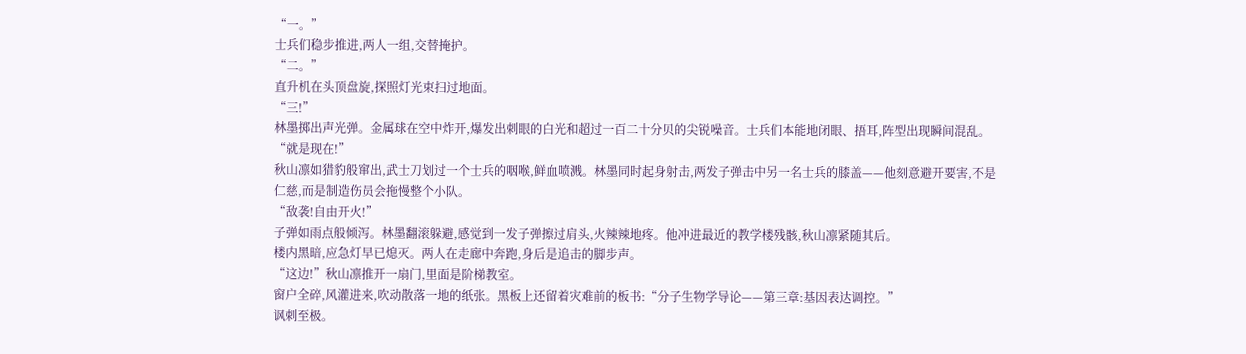“一。”
士兵们稳步推进,两人一组,交替掩护。
“二。”
直升机在头顶盘旋,探照灯光束扫过地面。
“三!”
林墨掷出声光弹。金属球在空中炸开,爆发出刺眼的白光和超过一百二十分贝的尖锐噪音。士兵们本能地闭眼、捂耳,阵型出现瞬间混乱。
“就是现在!”
秋山凛如猎豹般窜出,武士刀划过一个士兵的咽喉,鲜血喷溅。林墨同时起身射击,两发子弹击中另一名士兵的膝盖——他刻意避开要害,不是仁慈,而是制造伤员会拖慢整个小队。
“敌袭!自由开火!”
子弹如雨点般倾泻。林墨翻滚躲避,感觉到一发子弹擦过肩头,火辣辣地疼。他冲进最近的教学楼残骸,秋山凛紧随其后。
楼内黑暗,应急灯早已熄灭。两人在走廊中奔跑,身后是追击的脚步声。
“这边!”秋山凛推开一扇门,里面是阶梯教室。
窗户全碎,风灌进来,吹动散落一地的纸张。黑板上还留着灾难前的板书:“分子生物学导论——第三章:基因表达调控。”
讽刺至极。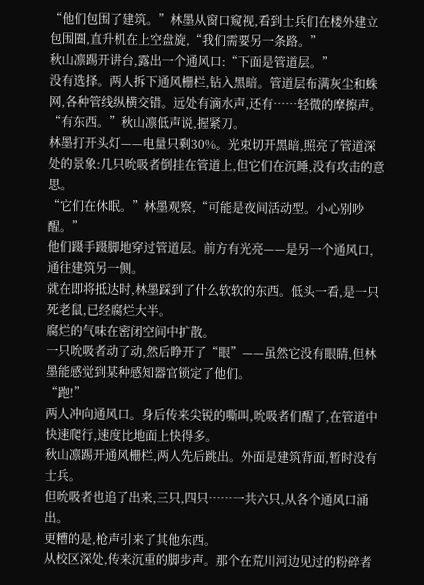“他们包围了建筑。”林墨从窗口窥视,看到士兵们在楼外建立包围圈,直升机在上空盘旋,“我们需要另一条路。”
秋山凛踢开讲台,露出一个通风口:“下面是管道层。”
没有选择。两人拆下通风栅栏,钻入黑暗。管道层布满灰尘和蛛网,各种管线纵横交错。远处有滴水声,还有……轻微的摩擦声。
“有东西。”秋山凛低声说,握紧刀。
林墨打开头灯——电量只剩30%。光束切开黑暗,照亮了管道深处的景象:几只吮吸者倒挂在管道上,但它们在沉睡,没有攻击的意思。
“它们在休眠。”林墨观察,“可能是夜间活动型。小心别吵醒。”
他们蹑手蹑脚地穿过管道层。前方有光亮——是另一个通风口,通往建筑另一侧。
就在即将抵达时,林墨踩到了什么软软的东西。低头一看,是一只死老鼠,已经腐烂大半。
腐烂的气味在密闭空间中扩散。
一只吮吸者动了动,然后睁开了“眼”——虽然它没有眼睛,但林墨能感觉到某种感知器官锁定了他们。
“跑!”
两人冲向通风口。身后传来尖锐的嘶叫,吮吸者们醒了,在管道中快速爬行,速度比地面上快得多。
秋山凛踢开通风栅栏,两人先后跳出。外面是建筑背面,暂时没有士兵。
但吮吸者也追了出来,三只,四只……一共六只,从各个通风口涌出。
更糟的是,枪声引来了其他东西。
从校区深处,传来沉重的脚步声。那个在荒川河边见过的粉碎者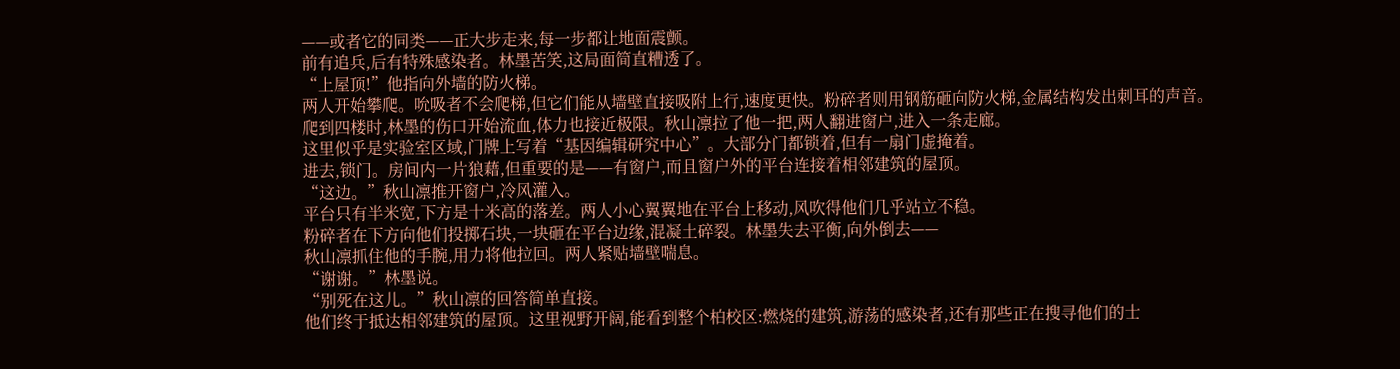——或者它的同类——正大步走来,每一步都让地面震颤。
前有追兵,后有特殊感染者。林墨苦笑,这局面简直糟透了。
“上屋顶!”他指向外墙的防火梯。
两人开始攀爬。吮吸者不会爬梯,但它们能从墙壁直接吸附上行,速度更快。粉碎者则用钢筋砸向防火梯,金属结构发出刺耳的声音。
爬到四楼时,林墨的伤口开始流血,体力也接近极限。秋山凛拉了他一把,两人翻进窗户,进入一条走廊。
这里似乎是实验室区域,门牌上写着“基因编辑研究中心”。大部分门都锁着,但有一扇门虚掩着。
进去,锁门。房间内一片狼藉,但重要的是——有窗户,而且窗户外的平台连接着相邻建筑的屋顶。
“这边。”秋山凛推开窗户,冷风灌入。
平台只有半米宽,下方是十米高的落差。两人小心翼翼地在平台上移动,风吹得他们几乎站立不稳。
粉碎者在下方向他们投掷石块,一块砸在平台边缘,混凝土碎裂。林墨失去平衡,向外倒去——
秋山凛抓住他的手腕,用力将他拉回。两人紧贴墙壁喘息。
“谢谢。”林墨说。
“别死在这儿。”秋山凛的回答简单直接。
他们终于抵达相邻建筑的屋顶。这里视野开阔,能看到整个柏校区:燃烧的建筑,游荡的感染者,还有那些正在搜寻他们的士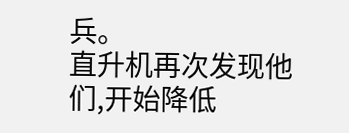兵。
直升机再次发现他们,开始降低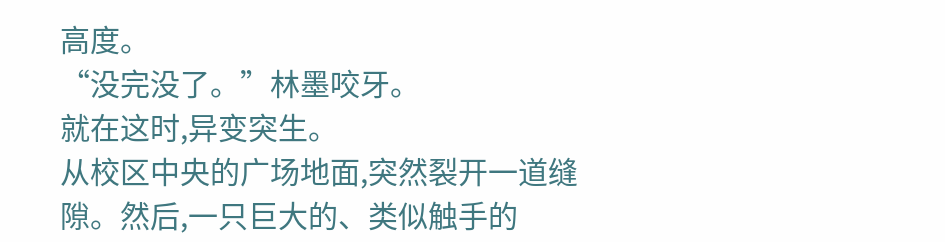高度。
“没完没了。”林墨咬牙。
就在这时,异变突生。
从校区中央的广场地面,突然裂开一道缝隙。然后,一只巨大的、类似触手的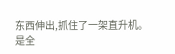东西伸出,抓住了一架直升机。
是全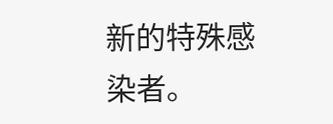新的特殊感染者。